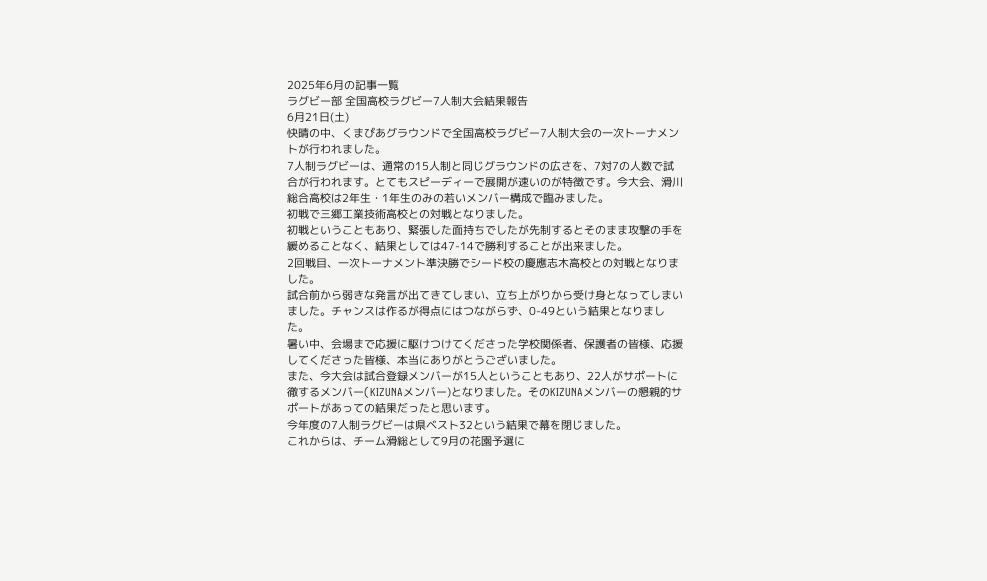2025年6月の記事一覧
ラグビー部 全国高校ラグビー7人制大会結果報告
6月21日(土)
快晴の中、くまぴあグラウンドで全国高校ラグビー7人制大会の一次トーナメントが行われました。
7人制ラグビーは、通常の15人制と同じグラウンドの広さを、7対7の人数で試合が行われます。とてもスピーディーで展開が速いのが特徴です。今大会、滑川総合高校は2年生・1年生のみの若いメンバー構成で臨みました。
初戦で三郷工業技術高校との対戦となりました。
初戦ということもあり、緊張した面持ちでしたが先制するとそのまま攻撃の手を緩めることなく、結果としては47-14で勝利することが出来ました。
2回戦目、一次トーナメント準決勝でシード校の慶應志木高校との対戦となりました。
試合前から弱きな発言が出てきてしまい、立ち上がりから受け身となってしまいました。チャンスは作るが得点にはつながらず、0-49という結果となりました。
暑い中、会場まで応援に駆けつけてくださった学校関係者、保護者の皆様、応援してくださった皆様、本当にありがとうございました。
また、今大会は試合登録メンバーが15人ということもあり、22人がサポートに徹するメンバー(KIZUNAメンバー)となりました。そのKIZUNAメンバーの懇親的サポートがあっての結果だったと思います。
今年度の7人制ラグビーは県ベスト32という結果で幕を閉じました。
これからは、チーム滑総として9月の花園予選に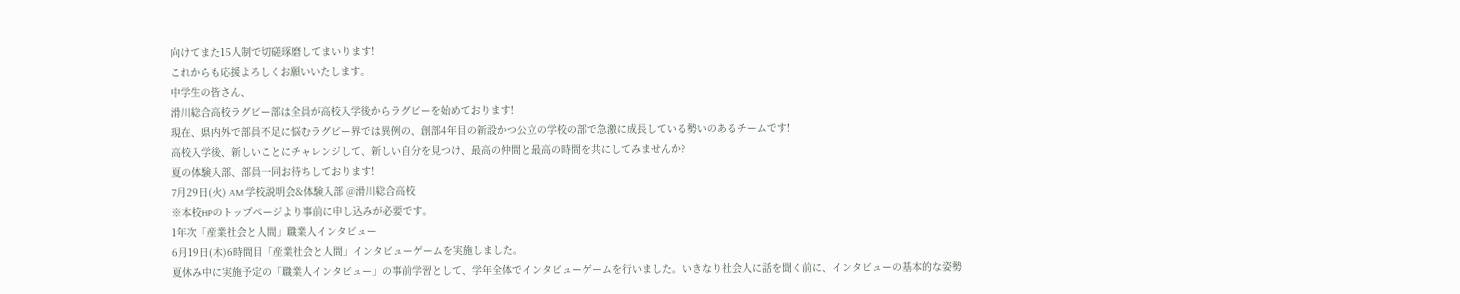向けてまた15人制で切磋琢磨してまいります!
これからも応援よろしくお願いいたします。
中学生の皆さん、
滑川総合高校ラグビー部は全員が高校入学後からラグビーを始めております!
現在、県内外で部員不足に悩むラグビー界では異例の、創部4年目の新設かつ公立の学校の部で急激に成長している勢いのあるチームです!
高校入学後、新しいことにチャレンジして、新しい自分を見つけ、最高の仲間と最高の時間を共にしてみませんか?
夏の体験入部、部員一同お待ちしております!
7月29日(火) AM 学校説明会&体験入部 @滑川総合高校
※本校HPのトップページより事前に申し込みが必要です。
1年次「産業社会と人間」職業人インタビュー
6月19日(木)6時間目「産業社会と人間」インタビューゲームを実施しました。
夏休み中に実施予定の「職業人インタビュー」の事前学習として、学年全体でインタビューゲームを行いました。いきなり社会人に話を聞く前に、インタビューの基本的な姿勢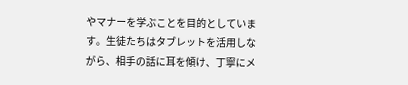やマナーを学ぶことを目的としています。生徒たちはタブレットを活用しながら、相手の話に耳を傾け、丁寧にメ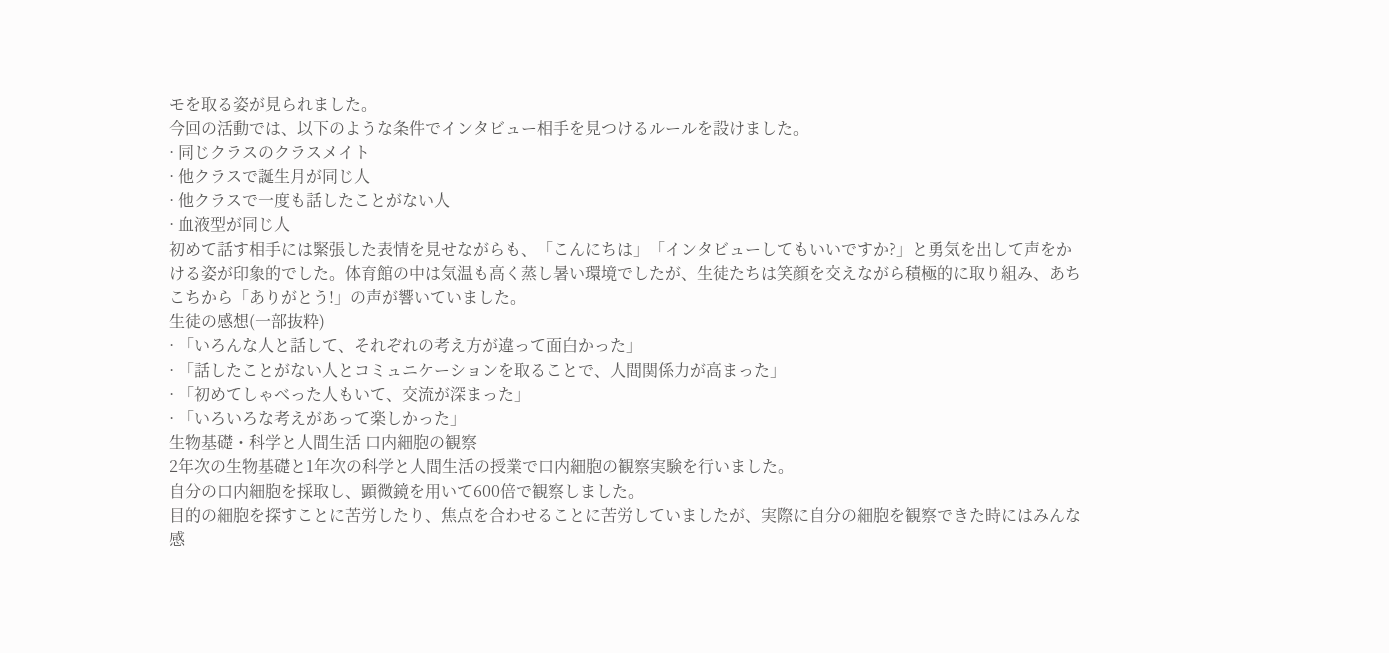モを取る姿が見られました。
今回の活動では、以下のような条件でインタビュー相手を見つけるルールを設けました。
· 同じクラスのクラスメイト
· 他クラスで誕生月が同じ人
· 他クラスで一度も話したことがない人
· 血液型が同じ人
初めて話す相手には緊張した表情を見せながらも、「こんにちは」「インタビューしてもいいですか?」と勇気を出して声をかける姿が印象的でした。体育館の中は気温も高く蒸し暑い環境でしたが、生徒たちは笑顔を交えながら積極的に取り組み、あちこちから「ありがとう!」の声が響いていました。
生徒の感想(一部抜粋)
· 「いろんな人と話して、それぞれの考え方が違って面白かった」
· 「話したことがない人とコミュニケーションを取ることで、人間関係力が高まった」
· 「初めてしゃべった人もいて、交流が深まった」
· 「いろいろな考えがあって楽しかった」
生物基礎・科学と人間生活 口内細胞の観察
2年次の生物基礎と1年次の科学と人間生活の授業で口内細胞の観察実験を行いました。
自分の口内細胞を採取し、顕微鏡を用いて600倍で観察しました。
目的の細胞を探すことに苦労したり、焦点を合わせることに苦労していましたが、実際に自分の細胞を観察できた時にはみんな感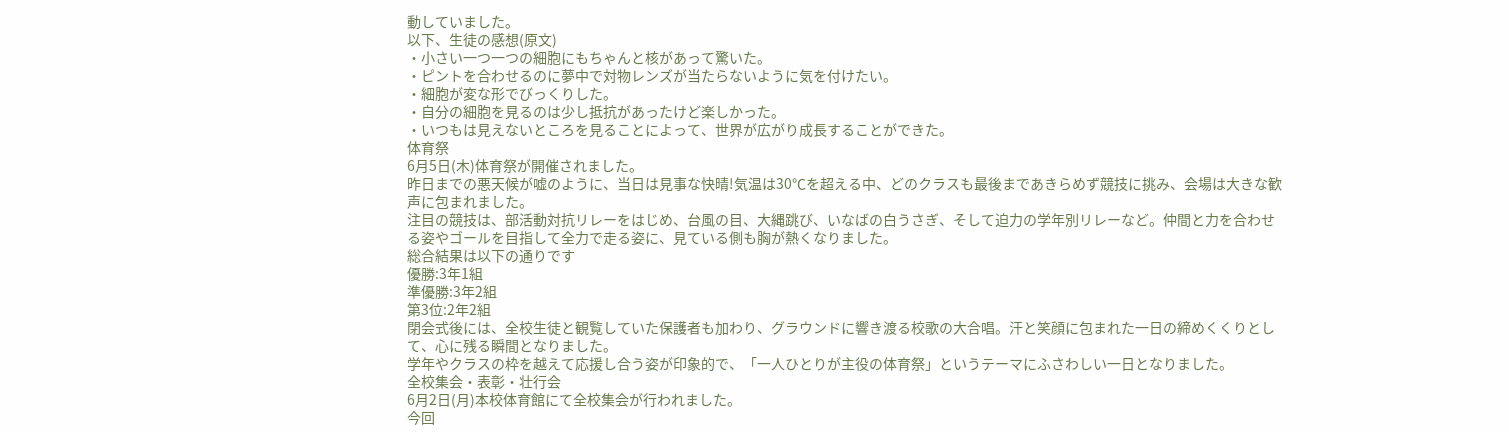動していました。
以下、生徒の感想(原文)
・小さい一つ一つの細胞にもちゃんと核があって驚いた。
・ピントを合わせるのに夢中で対物レンズが当たらないように気を付けたい。
・細胞が変な形でびっくりした。
・自分の細胞を見るのは少し抵抗があったけど楽しかった。
・いつもは見えないところを見ることによって、世界が広がり成長することができた。
体育祭
6月5日(木)体育祭が開催されました。
昨日までの悪天候が嘘のように、当日は見事な快晴!気温は30℃を超える中、どのクラスも最後まであきらめず競技に挑み、会場は大きな歓声に包まれました。
注目の競技は、部活動対抗リレーをはじめ、台風の目、大縄跳び、いなばの白うさぎ、そして迫力の学年別リレーなど。仲間と力を合わせる姿やゴールを目指して全力で走る姿に、見ている側も胸が熱くなりました。
総合結果は以下の通りです
優勝:3年1組
準優勝:3年2組
第3位:2年2組
閉会式後には、全校生徒と観覧していた保護者も加わり、グラウンドに響き渡る校歌の大合唱。汗と笑顔に包まれた一日の締めくくりとして、心に残る瞬間となりました。
学年やクラスの枠を越えて応援し合う姿が印象的で、「一人ひとりが主役の体育祭」というテーマにふさわしい一日となりました。
全校集会・表彰・壮行会
6月2日(月)本校体育館にて全校集会が行われました。
今回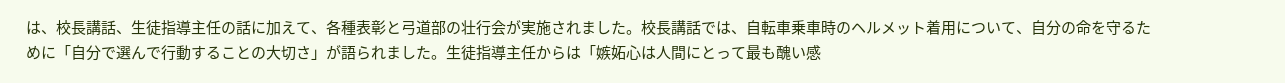は、校長講話、生徒指導主任の話に加えて、各種表彰と弓道部の壮行会が実施されました。校長講話では、自転車乗車時のヘルメット着用について、自分の命を守るために「自分で選んで行動することの大切さ」が語られました。生徒指導主任からは「嫉妬心は人間にとって最も醜い感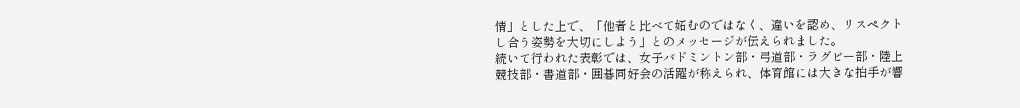情」とした上で、「他者と比べて妬むのではなく、違いを認め、リスペクトし合う姿勢を大切にしよう」とのメッセージが伝えられました。
続いて行われた表彰では、女子バドミントン部・弓道部・ラグビー部・陸上競技部・書道部・囲碁同好会の活躍が称えられ、体育館には大きな拍手が響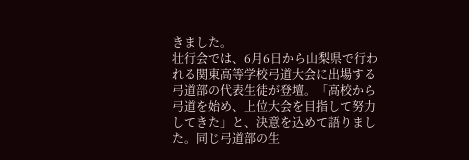きました。
壮行会では、6月6日から山梨県で行われる関東高等学校弓道大会に出場する弓道部の代表生徒が登壇。「高校から弓道を始め、上位大会を目指して努力してきた」と、決意を込めて語りました。同じ弓道部の生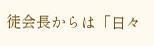徒会長からは「日々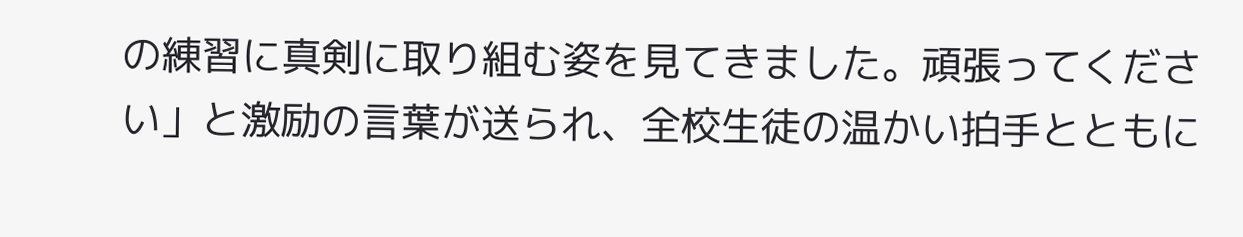の練習に真剣に取り組む姿を見てきました。頑張ってください」と激励の言葉が送られ、全校生徒の温かい拍手とともに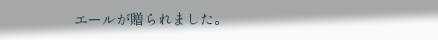エールが贈られました。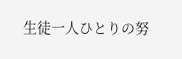生徒一人ひとりの努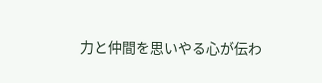力と仲間を思いやる心が伝わ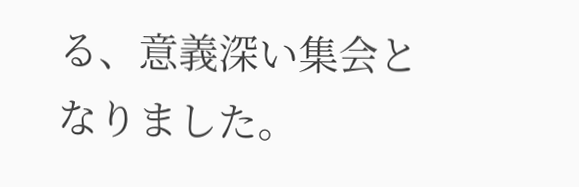る、意義深い集会となりました。